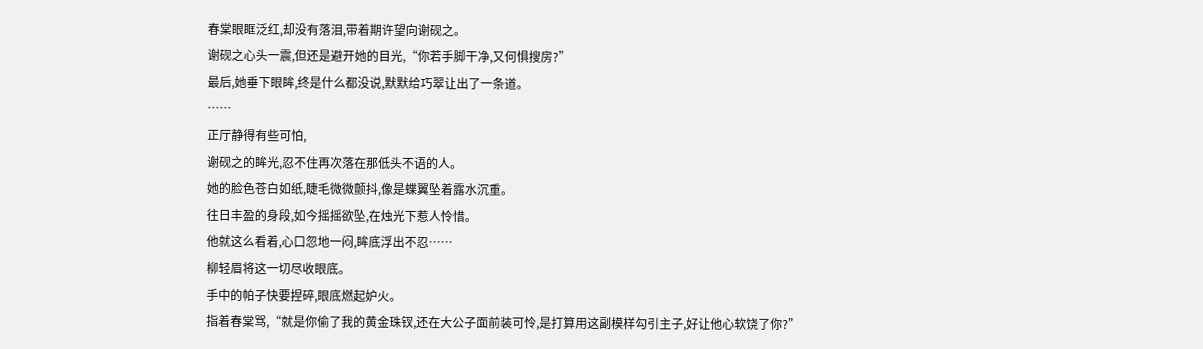春棠眼眶泛红,却没有落泪,带着期许望向谢砚之。
谢砚之心头一震,但还是避开她的目光,“你若手脚干净,又何惧搜房?”
最后,她垂下眼眸,终是什么都没说,默默给巧翠让出了一条道。
……
正厅静得有些可怕,
谢砚之的眸光,忍不住再次落在那低头不语的人。
她的脸色苍白如纸,睫毛微微颤抖,像是蝶翼坠着露水沉重。
往日丰盈的身段,如今摇摇欲坠,在烛光下惹人怜惜。
他就这么看着,心口忽地一闷,眸底浮出不忍……
柳轻眉将这一切尽收眼底。
手中的帕子快要捏碎,眼底燃起妒火。
指着春棠骂,“就是你偷了我的黄金珠钗,还在大公子面前装可怜,是打算用这副模样勾引主子,好让他心软饶了你?”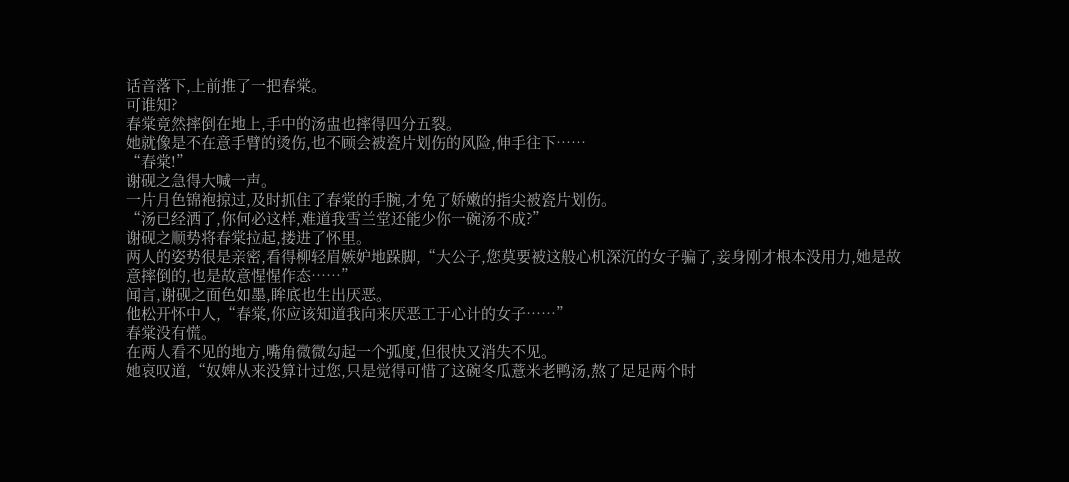话音落下,上前推了一把春棠。
可谁知?
春棠竟然摔倒在地上,手中的汤盅也摔得四分五裂。
她就像是不在意手臂的烫伤,也不顾会被瓷片划伤的风险,伸手往下……
“春棠!”
谢砚之急得大喊一声。
一片月色锦袍掠过,及时抓住了春棠的手腕,才免了娇嫩的指尖被瓷片划伤。
“汤已经洒了,你何必这样,难道我雪兰堂还能少你一碗汤不成?”
谢砚之顺势将春棠拉起,搂进了怀里。
两人的姿势很是亲密,看得柳轻眉嫉妒地跺脚,“大公子,您莫要被这般心机深沉的女子骗了,妾身刚才根本没用力,她是故意摔倒的,也是故意惺惺作态……”
闻言,谢砚之面色如墨,眸底也生出厌恶。
他松开怀中人,“春棠,你应该知道我向来厌恶工于心计的女子……”
春棠没有慌。
在两人看不见的地方,嘴角微微勾起一个弧度,但很快又消失不见。
她哀叹道,“奴婢从来没算计过您,只是觉得可惜了这碗冬瓜薏米老鸭汤,熬了足足两个时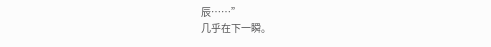辰……”
几乎在下一瞬。